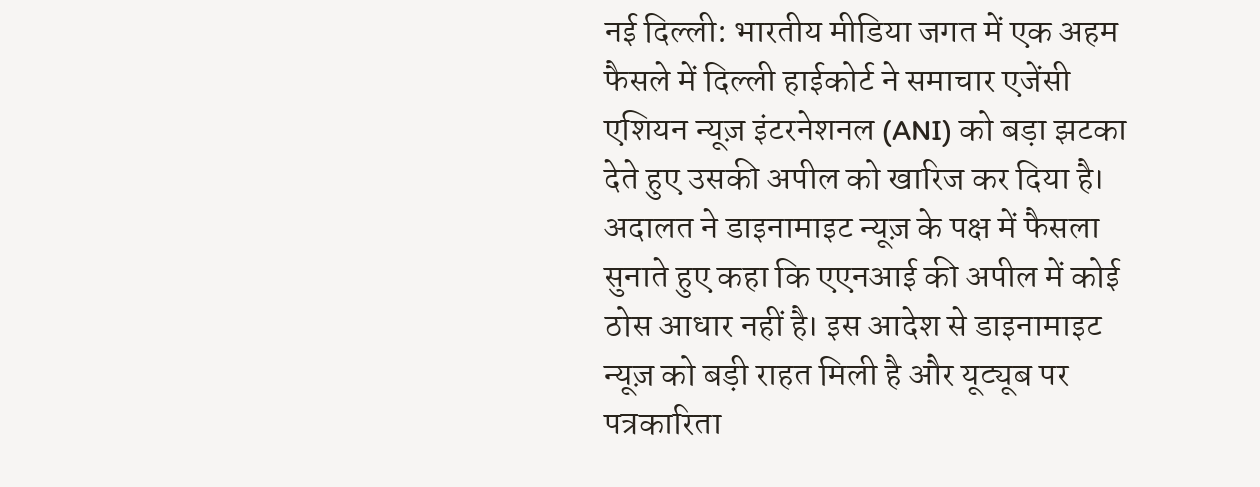नई दिल्ली: भारतीय मीडिया जगत में एक अहम फैसले में दिल्ली हाईकोर्ट ने समाचार एजेंसी एशियन न्यूज़ इंटरनेशनल (ANI) को बड़ा झटका देते हुए उसकी अपील को खारिज कर दिया है। अदालत ने डाइनामाइट न्यूज़ के पक्ष में फैसला सुनाते हुए कहा कि एएनआई की अपील में कोई ठोस आधार नहीं है। इस आदेश से डाइनामाइट न्यूज़ को बड़ी राहत मिली है और यूट्यूब पर पत्रकारिता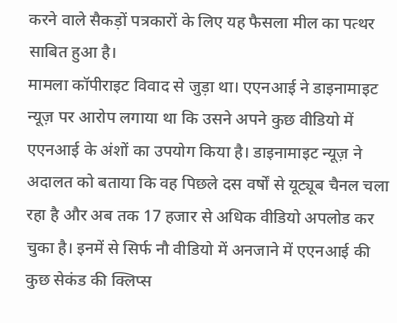करने वाले सैकड़ों पत्रकारों के लिए यह फैसला मील का पत्थर साबित हुआ है।
मामला कॉपीराइट विवाद से जुड़ा था। एएनआई ने डाइनामाइट न्यूज़ पर आरोप लगाया था कि उसने अपने कुछ वीडियो में एएनआई के अंशों का उपयोग किया है। डाइनामाइट न्यूज़ ने अदालत को बताया कि वह पिछले दस वर्षों से यूट्यूब चैनल चला रहा है और अब तक 17 हजार से अधिक वीडियो अपलोड कर चुका है। इनमें से सिर्फ नौ वीडियो में अनजाने में एएनआई की कुछ सेकंड की क्लिप्स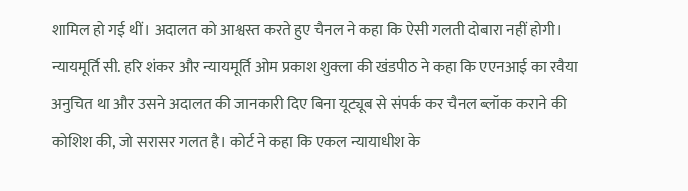शामिल हो गई थीं। अदालत को आश्वस्त करते हुए चैनल ने कहा कि ऐसी गलती दोबारा नहीं होगी।
न्यायमूर्ति सी. हरि शंकर और न्यायमूर्ति ओम प्रकाश शुक्ला की खंडपीठ ने कहा कि एएनआई का रवैया अनुचित था और उसने अदालत की जानकारी दिए बिना यूट्यूब से संपर्क कर चैनल ब्लॉक कराने की कोशिश की, जो सरासर गलत है। कोर्ट ने कहा कि एकल न्यायाधीश के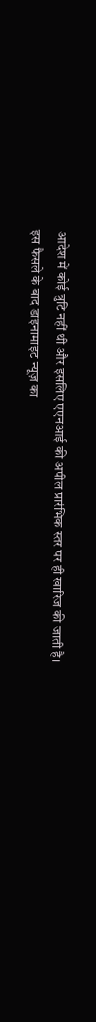आदेश में कोई त्रुटि नहीं थी और इसलिए एएनआई की अपील प्रारंभिक स्तर पर ही खारिज की जाती है।
इस फैसले के बाद डाइनामाइट न्यूज़ का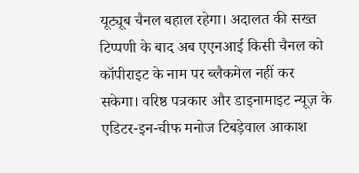यूट्यूब चैनल बहाल रहेगा। अदालत की सख्त टिप्पणी के बाद अब एएनआई किसी चैनल को कॉपीराइट के नाम पर ब्लैकमेल नहीं कर सकेगा। वरिष्ठ पत्रकार और डाइनामाइट न्यूज़ के एडिटर-इन-चीफ मनोज टिबड़ेवाल आकाश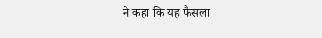ने कहा कि यह फैसला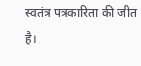स्वतंत्र पत्रकारिता की जीत है।